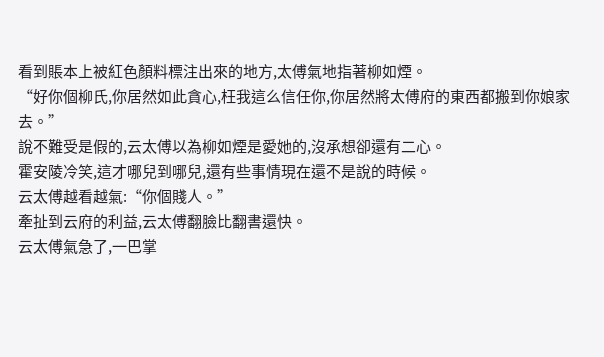看到賬本上被紅色顏料標注出來的地方,太傅氣地指著柳如煙。
“好你個柳氏,你居然如此貪心,枉我這么信任你,你居然將太傅府的東西都搬到你娘家去。”
說不難受是假的,云太傅以為柳如煙是愛她的,沒承想卻還有二心。
霍安陵冷笑,這才哪兒到哪兒,還有些事情現在還不是說的時候。
云太傅越看越氣:“你個賤人。”
牽扯到云府的利益,云太傅翻臉比翻書還快。
云太傅氣急了,一巴掌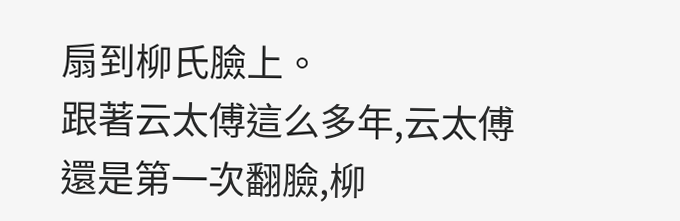扇到柳氏臉上。
跟著云太傅這么多年,云太傅還是第一次翻臉,柳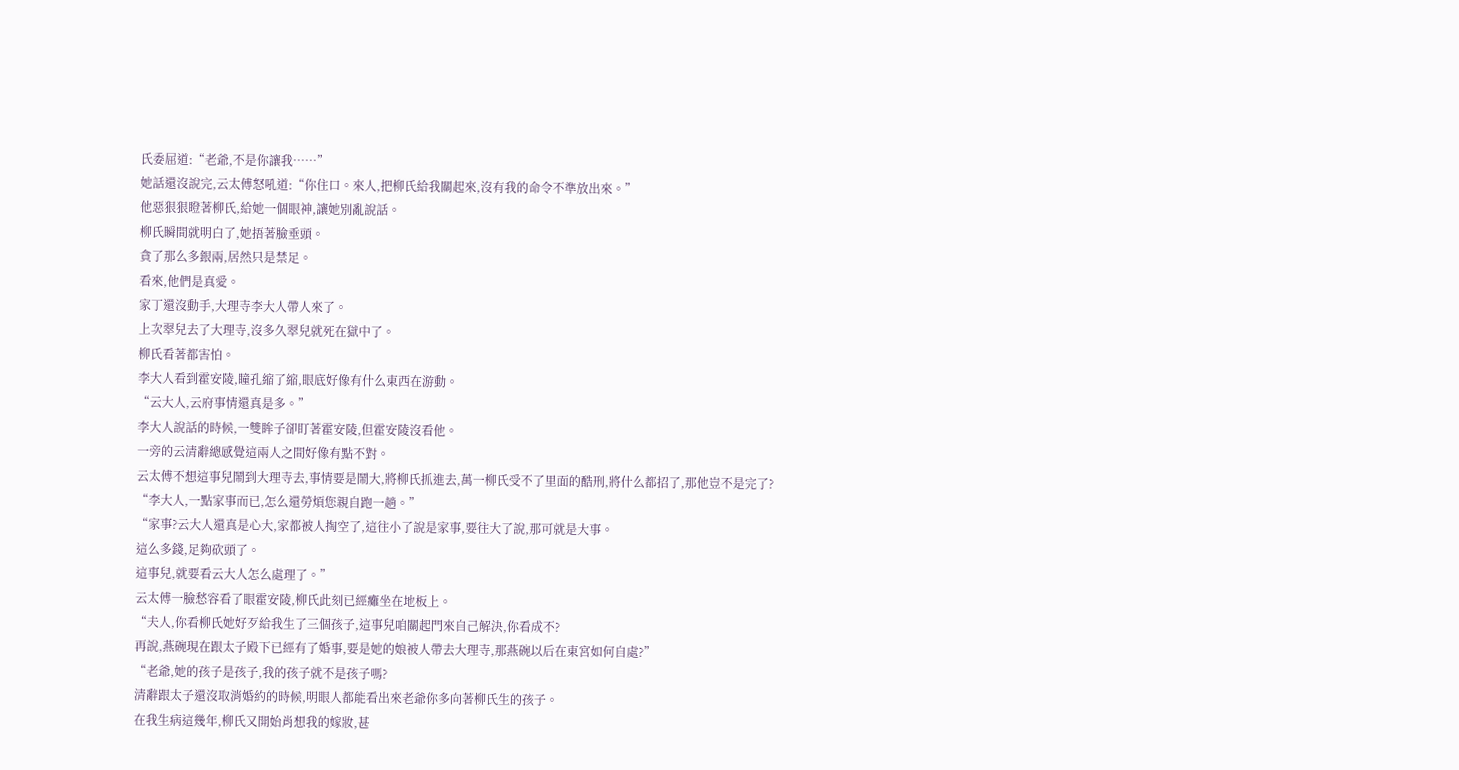氏委屈道:“老爺,不是你讓我……”
她話還沒說完,云太傅怒吼道:“你住口。來人,把柳氏給我關起來,沒有我的命令不準放出來。”
他惡狠狠瞪著柳氏,給她一個眼神,讓她別亂說話。
柳氏瞬間就明白了,她捂著臉垂頭。
貪了那么多銀兩,居然只是禁足。
看來,他們是真愛。
家丁還沒動手,大理寺李大人帶人來了。
上次翠兒去了大理寺,沒多久翠兒就死在獄中了。
柳氏看著都害怕。
李大人看到霍安陵,瞳孔縮了縮,眼底好像有什么東西在游動。
“云大人,云府事情還真是多。”
李大人說話的時候,一雙眸子卻盯著霍安陵,但霍安陵沒看他。
一旁的云清辭總感覺這兩人之間好像有點不對。
云太傅不想這事兒鬧到大理寺去,事情要是鬧大,將柳氏抓進去,萬一柳氏受不了里面的酷刑,將什么都招了,那他豈不是完了?
“李大人,一點家事而已,怎么還勞煩您親自跑一趟。”
“家事?云大人還真是心大,家都被人掏空了,這往小了說是家事,要往大了說,那可就是大事。
這么多錢,足夠砍頭了。
這事兒,就要看云大人怎么處理了。”
云太傅一臉愁容看了眼霍安陵,柳氏此刻已經癱坐在地板上。
“夫人,你看柳氏她好歹給我生了三個孩子,這事兒咱關起門來自己解決,你看成不?
再說,燕碗現在跟太子殿下已經有了婚事,要是她的娘被人帶去大理寺,那燕碗以后在東宮如何自處?”
“老爺,她的孩子是孩子,我的孩子就不是孩子嗎?
清辭跟太子還沒取消婚約的時候,明眼人都能看出來老爺你多向著柳氏生的孩子。
在我生病這幾年,柳氏又開始肖想我的嫁妝,甚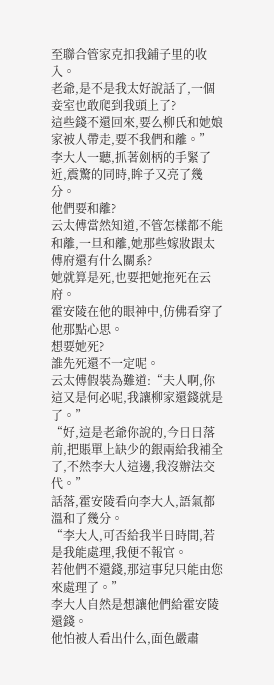至聯合管家克扣我鋪子里的收入。
老爺,是不是我太好說話了,一個妾室也敢爬到我頭上了?
這些錢不還回來,要么柳氏和她娘家被人帶走,要不我們和離。”
李大人一聽,抓著劍柄的手緊了近,震驚的同時,眸子又亮了幾分。
他們要和離?
云太傅當然知道,不管怎樣都不能和離,一旦和離,她那些嫁妝跟太傅府還有什么關系?
她就算是死,也要把她拖死在云府。
霍安陵在他的眼神中,仿佛看穿了他那點心思。
想要她死?
誰先死還不一定呢。
云太傅假裝為難道:“夫人啊,你這又是何必呢,我讓柳家還錢就是了。”
“好,這是老爺你說的,今日日落前,把賬單上缺少的銀兩給我補全了,不然李大人這邊,我沒辦法交代。”
話落,霍安陵看向李大人,語氣都溫和了幾分。
“李大人,可否給我半日時間,若是我能處理,我便不報官。
若他們不還錢,那這事兒只能由您來處理了。”
李大人自然是想讓他們給霍安陵還錢。
他怕被人看出什么,面色嚴肅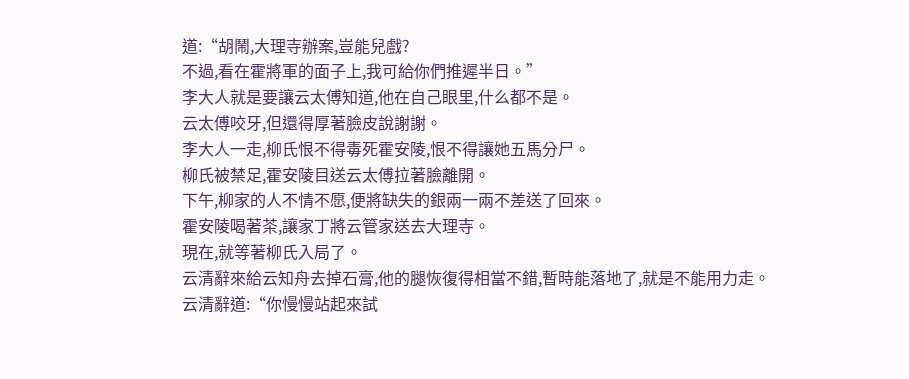道:“胡鬧,大理寺辦案,豈能兒戲?
不過,看在霍將軍的面子上,我可給你們推遲半日。”
李大人就是要讓云太傅知道,他在自己眼里,什么都不是。
云太傅咬牙,但還得厚著臉皮說謝謝。
李大人一走,柳氏恨不得毒死霍安陵,恨不得讓她五馬分尸。
柳氏被禁足,霍安陵目送云太傅拉著臉離開。
下午,柳家的人不情不愿,便將缺失的銀兩一兩不差送了回來。
霍安陵喝著茶,讓家丁將云管家送去大理寺。
現在,就等著柳氏入局了。
云清辭來給云知舟去掉石膏,他的腿恢復得相當不錯,暫時能落地了,就是不能用力走。
云清辭道:“你慢慢站起來試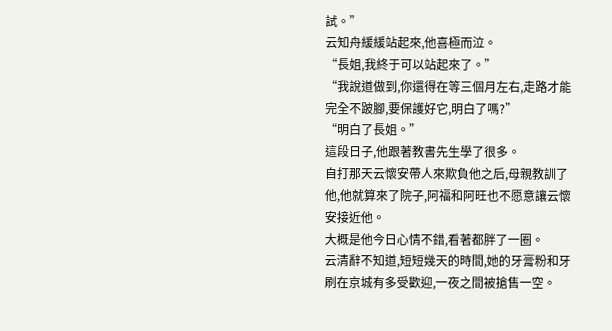試。”
云知舟緩緩站起來,他喜極而泣。
“長姐,我終于可以站起來了。”
“我說道做到,你還得在等三個月左右,走路才能完全不跛腳,要保護好它,明白了嗎?”
“明白了長姐。”
這段日子,他跟著教書先生學了很多。
自打那天云懷安帶人來欺負他之后,母親教訓了他,他就算來了院子,阿福和阿旺也不愿意讓云懷安接近他。
大概是他今日心情不錯,看著都胖了一圈。
云清辭不知道,短短幾天的時間,她的牙膏粉和牙刷在京城有多受歡迎,一夜之間被搶售一空。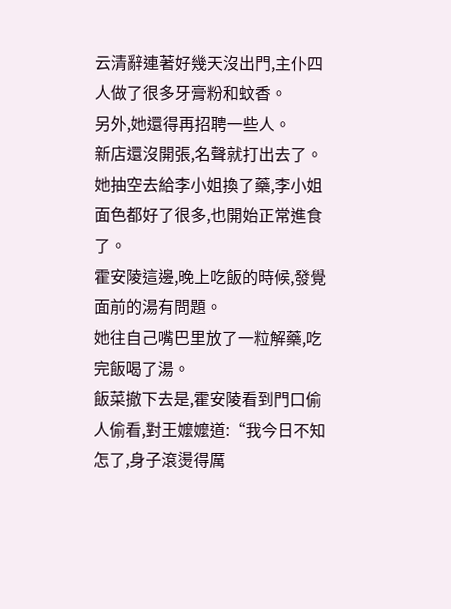云清辭連著好幾天沒出門,主仆四人做了很多牙膏粉和蚊香。
另外,她還得再招聘一些人。
新店還沒開張,名聲就打出去了。
她抽空去給李小姐換了藥,李小姐面色都好了很多,也開始正常進食了。
霍安陵這邊,晚上吃飯的時候,發覺面前的湯有問題。
她往自己嘴巴里放了一粒解藥,吃完飯喝了湯。
飯菜撤下去是,霍安陵看到門口偷人偷看,對王嬤嬤道:“我今日不知怎了,身子滾燙得厲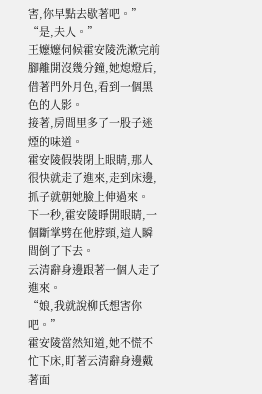害,你早點去歇著吧。”
“是,夫人。”
王嬤嬤伺候霍安陵洗漱完前腳離開沒幾分鐘,她熄燈后,借著門外月色,看到一個黑色的人影。
接著,房間里多了一股子迷煙的味道。
霍安陵假裝閉上眼睛,那人很快就走了進來,走到床邊,抓子就朝她臉上伸過來。
下一秒,霍安陵睜開眼睛,一個斷掌劈在他脖頸,這人瞬間倒了下去。
云清辭身邊跟著一個人走了進來。
“娘,我就說柳氏想害你吧。”
霍安陵當然知道,她不慌不忙下床,盯著云清辭身邊戴著面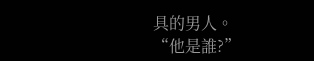具的男人。
“他是誰?”